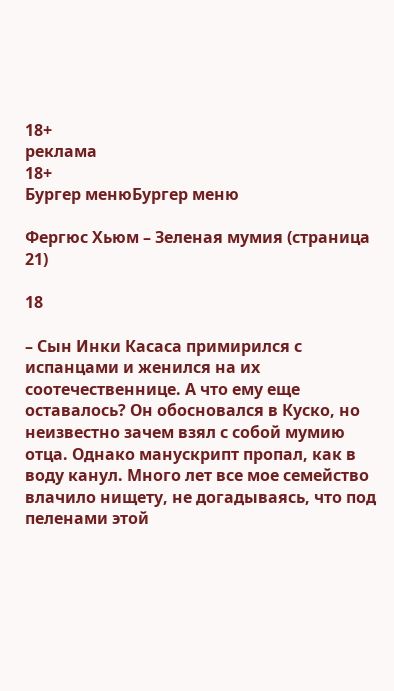18+
реклама
18+
Бургер менюБургер меню

Фергюс Хьюм – Зеленая мумия (страница 21)

18

– Сын Инки Касаса примирился с испанцами и женился на их соотечественнице. А что ему еще оставалось? Он обосновался в Куско, но неизвестно зачем взял с собой мумию отца. Однако манускрипт пропал, как в воду канул. Много лет все мое семейство влачило нищету, не догадываясь, что под пеленами этой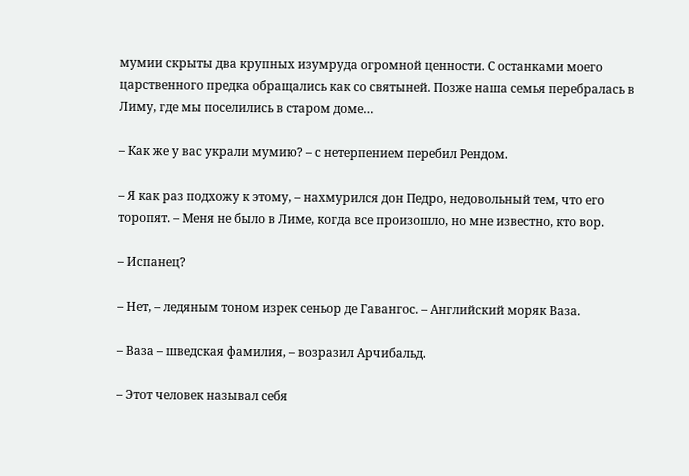мумии скрыты два крупных изумруда огромной ценности. С останками моего царственного предка обращались как со святыней. Позже наша семья перебралась в Лиму, где мы поселились в старом доме…

– Как же у вас украли мумию? – с нетерпением перебил Рендом.

– Я как раз подхожу к этому, – нахмурился дон Педро, недовольный тем, что его торопят. – Меня не было в Лиме, когда все произошло, но мне известно, кто вор.

– Испанец?

– Нет, – ледяным тоном изрек сеньор де Гавангос. – Английский моряк Ваза.

– Ваза – шведская фамилия, – возразил Арчибальд.

– Этот человек называл себя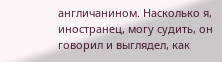англичанином. Насколько я, иностранец, могу судить, он говорил и выглядел, как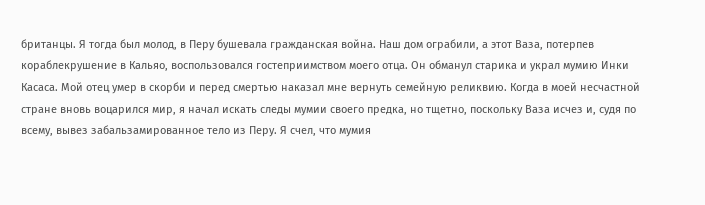британцы. Я тогда был молод, в Перу бушевала гражданская война. Наш дом ограбили, а этот Ваза, потерпев кораблекрушение в Кальяо, воспользовался гостеприимством моего отца. Он обманул старика и украл мумию Инки Касаса. Мой отец умер в скорби и перед смертью наказал мне вернуть семейную реликвию. Когда в моей несчастной стране вновь воцарился мир, я начал искать следы мумии своего предка, но тщетно, поскольку Ваза исчез и, судя по всему, вывез забальзамированное тело из Перу. Я счел, что мумия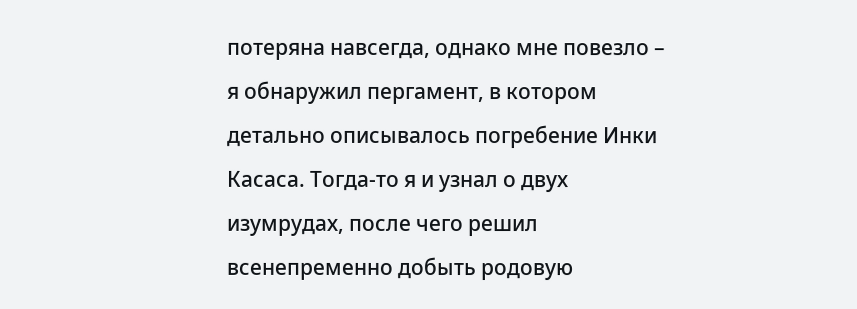потеряна навсегда, однако мне повезло – я обнаружил пергамент, в котором детально описывалось погребение Инки Касаса. Тогда-то я и узнал о двух изумрудах, после чего решил всенепременно добыть родовую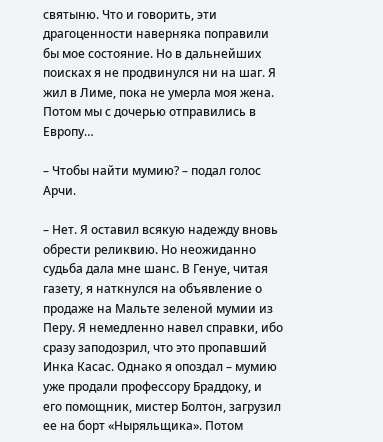святыню. Что и говорить, эти драгоценности наверняка поправили бы мое состояние. Но в дальнейших поисках я не продвинулся ни на шаг. Я жил в Лиме, пока не умерла моя жена. Потом мы с дочерью отправились в Европу…

– Чтобы найти мумию? – подал голос Арчи.

– Нет. Я оставил всякую надежду вновь обрести реликвию. Но неожиданно судьба дала мне шанс. В Генуе, читая газету, я наткнулся на объявление о продаже на Мальте зеленой мумии из Перу. Я немедленно навел справки, ибо сразу заподозрил, что это пропавший Инка Касас. Однако я опоздал – мумию уже продали профессору Браддоку, и его помощник, мистер Болтон, загрузил ее на борт «Ныряльщика». Потом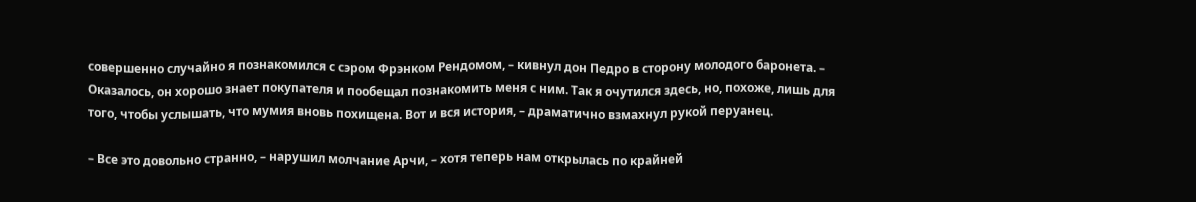совершенно случайно я познакомился с сэром Фрэнком Рендомом, – кивнул дон Педро в сторону молодого баронета. – Оказалось, он хорошо знает покупателя и пообещал познакомить меня с ним. Так я очутился здесь, но, похоже, лишь для того, чтобы услышать, что мумия вновь похищена. Вот и вся история, – драматично взмахнул рукой перуанец.

– Все это довольно странно, – нарушил молчание Арчи, – хотя теперь нам открылась по крайней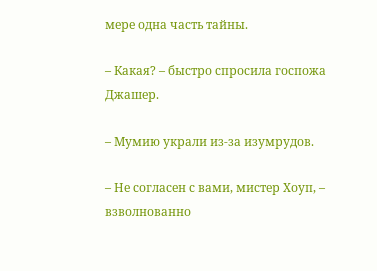мере одна часть тайны.

– Какая? – быстро спросила госпожа Джашер.

– Мумию украли из-за изумрудов.

– Не согласен с вами, мистер Хоуп, – взволнованно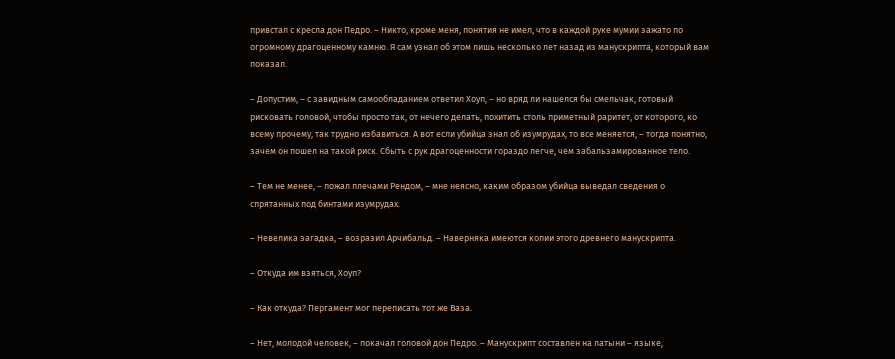привстал с кресла дон Педро. – Никто, кроме меня, понятия не имел, что в каждой руке мумии зажато по огромному драгоценному камню. Я сам узнал об этом лишь несколько лет назад из манускрипта, который вам показал.

– Допустим, – с завидным самообладанием ответил Хоуп, – но вряд ли нашелся бы смельчак, готовый рисковать головой, чтобы просто так, от нечего делать, похитить столь приметный раритет, от которого, ко всему прочему, так трудно избавиться. А вот если убийца знал об изумрудах, то все меняется, – тогда понятно, зачем он пошел на такой риск. Сбыть с рук драгоценности гораздо легче, чем забальзамированное тело.

– Тем не менее, – пожал плечами Рендом, – мне неясно, каким образом убийца выведал сведения о спрятанных под бинтами изумрудах.

– Невелика загадка, – возразил Арчибальд. – Наверняка имеются копии этого древнего манускрипта.

– Откуда им взяться, Хоуп?

– Как откуда? Пергамент мог переписать тот же Ваза.

– Нет, молодой человек, – покачал головой дон Педро. – Манускрипт составлен на латыни – языке,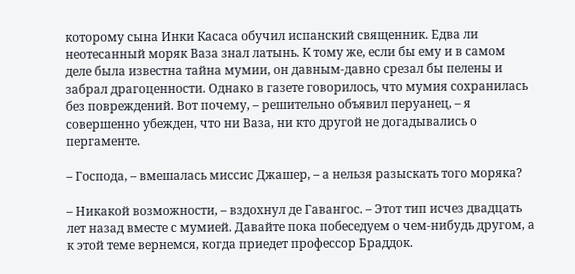которому сына Инки Касаса обучил испанский священник. Едва ли неотесанный моряк Ваза знал латынь. К тому же, если бы ему и в самом деле была известна тайна мумии, он давным-давно срезал бы пелены и забрал драгоценности. Однако в газете говорилось, что мумия сохранилась без повреждений. Вот почему, – решительно объявил перуанец, – я совершенно убежден, что ни Ваза, ни кто другой не догадывались о пергаменте.

– Господа, – вмешалась миссис Джашер, – а нельзя разыскать того моряка?

– Никакой возможности, – вздохнул де Гавангос. – Этот тип исчез двадцать лет назад вместе с мумией. Давайте пока побеседуем о чем-нибудь другом, а к этой теме вернемся, когда приедет профессор Браддок.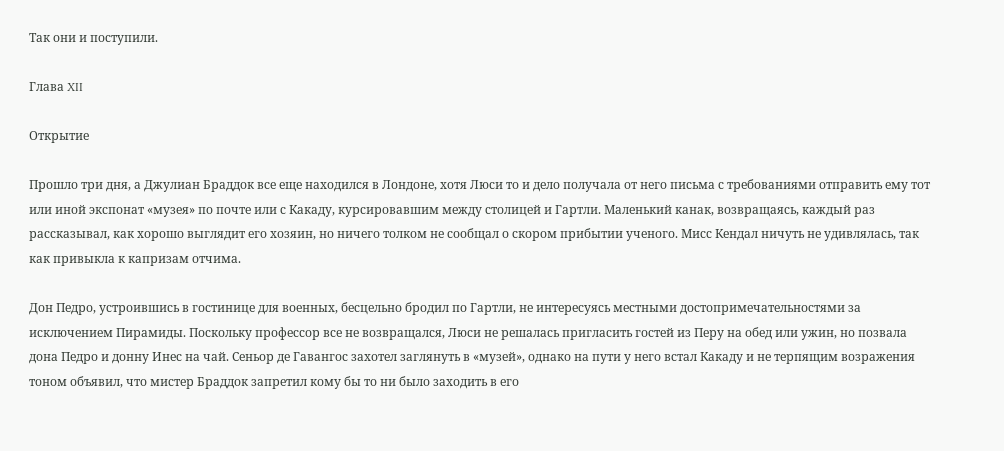Так они и поступили.

Глава XII

Открытие

Прошло три дня, а Джулиан Браддок все еще находился в Лондоне, хотя Люси то и дело получала от него письма с требованиями отправить ему тот или иной экспонат «музея» по почте или с Какаду, курсировавшим между столицей и Гартли. Маленький канак, возвращаясь, каждый раз рассказывал, как хорошо выглядит его хозяин, но ничего толком не сообщал о скором прибытии ученого. Мисс Кендал ничуть не удивлялась, так как привыкла к капризам отчима.

Дон Педро, устроившись в гостинице для военных, бесцельно бродил по Гартли, не интересуясь местными достопримечательностями за исключением Пирамиды. Поскольку профессор все не возвращался, Люси не решалась пригласить гостей из Перу на обед или ужин, но позвала дона Педро и донну Инес на чай. Сеньор де Гавангос захотел заглянуть в «музей», однако на пути у него встал Какаду и не терпящим возражения тоном объявил, что мистер Браддок запретил кому бы то ни было заходить в его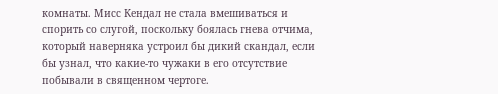комнаты. Мисс Кендал не стала вмешиваться и спорить со слугой, поскольку боялась гнева отчима, который наверняка устроил бы дикий скандал, если бы узнал, что какие-то чужаки в его отсутствие побывали в священном чертоге.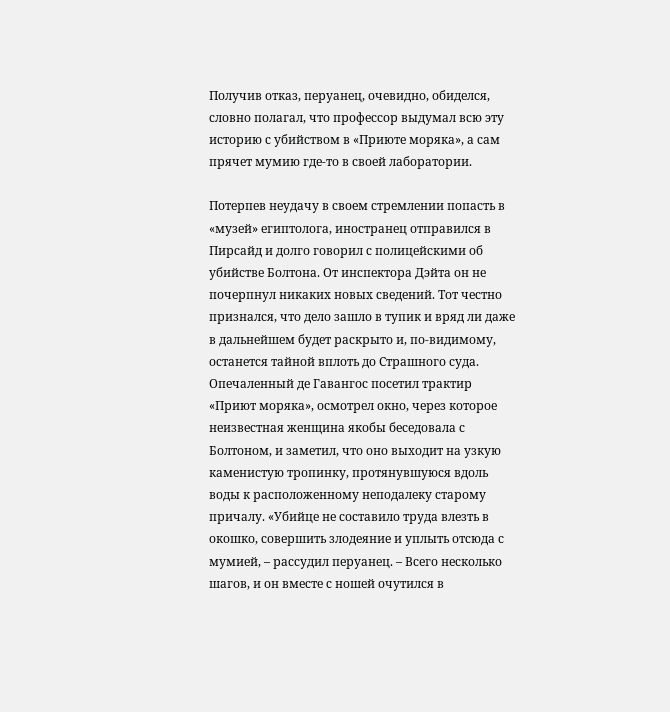Получив отказ, перуанец, очевидно, обиделся, словно полагал, что профессор выдумал всю эту историю с убийством в «Приюте моряка», а сам прячет мумию где-то в своей лаборатории.

Потерпев неудачу в своем стремлении попасть в «музей» египтолога, иностранец отправился в Пирсайд и долго говорил с полицейскими об убийстве Болтона. От инспектора Дэйта он не почерпнул никаких новых сведений. Тот честно признался, что дело зашло в тупик и вряд ли даже в дальнейшем будет раскрыто и, по-видимому, останется тайной вплоть до Страшного суда. Опечаленный де Гавангос посетил трактир «Приют моряка», осмотрел окно, через которое неизвестная женщина якобы беседовала с Болтоном, и заметил, что оно выходит на узкую каменистую тропинку, протянувшуюся вдоль воды к расположенному неподалеку старому причалу. «Убийце не составило труда влезть в окошко, совершить злодеяние и уплыть отсюда с мумией, – рассудил перуанец. – Всего несколько шагов, и он вместе с ношей очутился в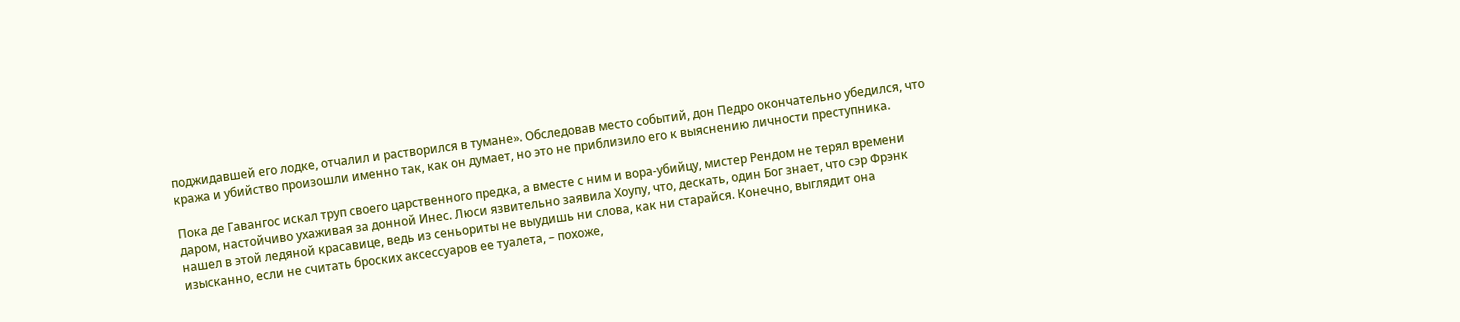поджидавшей его лодке, отчалил и растворился в тумане». Обследовав место событий, дон Педро окончательно убедился, что кража и убийство произошли именно так, как он думает, но это не приблизило его к выяснению личности преступника.

Пока де Гавангос искал труп своего царственного предка, а вместе с ним и вора-убийцу, мистер Рендом не терял времени даром, настойчиво ухаживая за донной Инес. Люси язвительно заявила Хоупу, что, дескать, один Бог знает, что сэр Фрэнк нашел в этой ледяной красавице, ведь из сеньориты не выудишь ни слова, как ни старайся. Конечно, выглядит она изысканно, если не считать броских аксессуаров ее туалета, – похоже,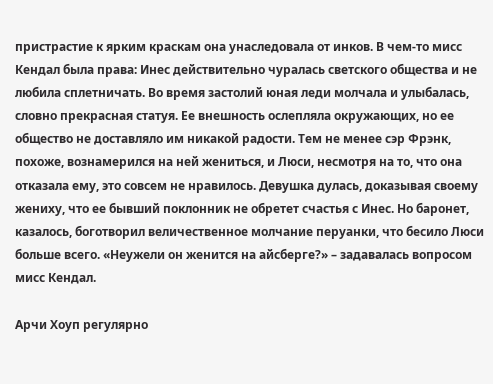пристрастие к ярким краскам она унаследовала от инков. В чем-то мисс Кендал была права: Инес действительно чуралась светского общества и не любила сплетничать. Во время застолий юная леди молчала и улыбалась, словно прекрасная статуя. Ее внешность ослепляла окружающих, но ее общество не доставляло им никакой радости. Тем не менее сэр Фрэнк, похоже, вознамерился на ней жениться, и Люси, несмотря на то, что она отказала ему, это совсем не нравилось. Девушка дулась, доказывая своему жениху, что ее бывший поклонник не обретет счастья с Инес. Но баронет, казалось, боготворил величественное молчание перуанки, что бесило Люси больше всего. «Неужели он женится на айсберге?» – задавалась вопросом мисс Кендал.

Арчи Хоуп регулярно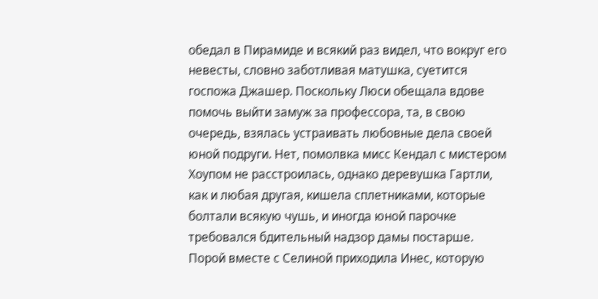обедал в Пирамиде и всякий раз видел, что вокруг его невесты, словно заботливая матушка, суетится госпожа Джашер. Поскольку Люси обещала вдове помочь выйти замуж за профессора, та, в свою очередь, взялась устраивать любовные дела своей юной подруги. Нет, помолвка мисс Кендал с мистером Хоупом не расстроилась, однако деревушка Гартли, как и любая другая, кишела сплетниками, которые болтали всякую чушь, и иногда юной парочке требовался бдительный надзор дамы постарше. Порой вместе с Селиной приходила Инес, которую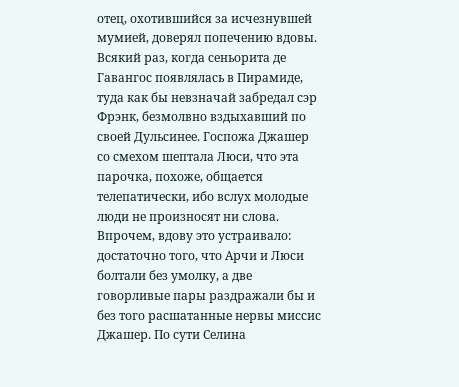отец, охотившийся за исчезнувшей мумией, доверял попечению вдовы. Всякий раз, когда сеньорита де Гавангос появлялась в Пирамиде, туда как бы невзначай забредал сэр Фрэнк, безмолвно вздыхавший по своей Дульсинее. Госпожа Джашер со смехом шептала Люси, что эта парочка, похоже, общается телепатически, ибо вслух молодые люди не произносят ни слова. Впрочем, вдову это устраивало: достаточно того, что Арчи и Люси болтали без умолку, а две говорливые пары раздражали бы и без того расшатанные нервы миссис Джашер. По сути Селина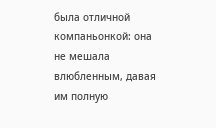была отличной компаньонкой: она не мешала влюбленным, давая им полную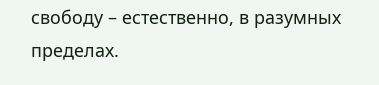свободу – естественно, в разумных пределах.